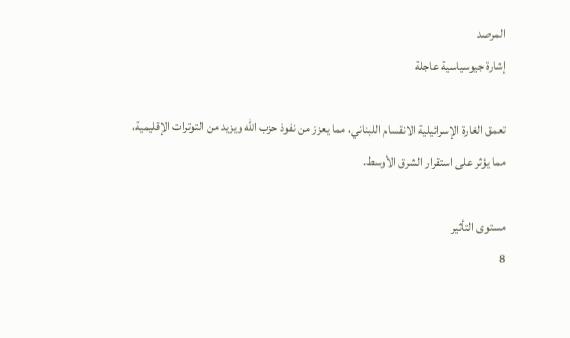المرصد
إشارة جيوسياسية عاجلة

تعمق الغارة الإسرائيلية الانقسام اللبناني، مما يعزز من نفوذ حزب الله ويزيد من التوترات الإقليمية، مما يؤثر على استقرار الشرق الأوسط.

مستوى التأثير
8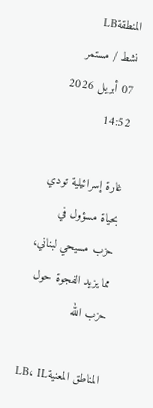المنطقةLB
نشط / مستمر
07 أبريل 2026 14:52

غارة إسرائيلية تودي بحياة مسؤول في حزب مسيحي لبناني، مما يزيد الفجوة حول حزب الله

المناطق المعنيةLB، IL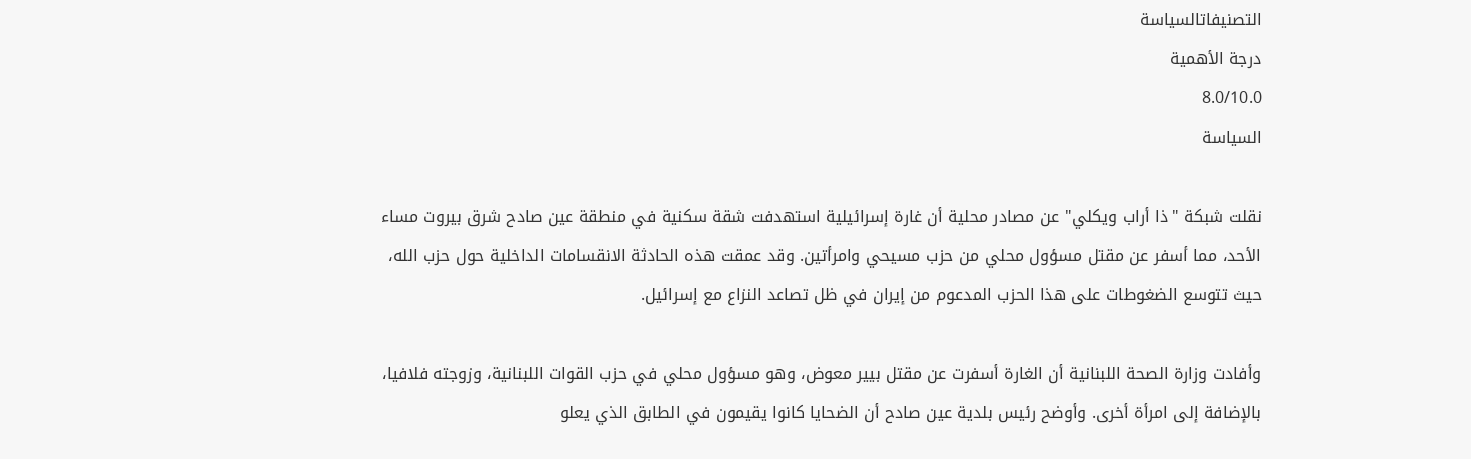التصنيفاتالسياسة
درجة الأهمية
8.0/10.0
السياسة

نقلت شبكة "ذا أراب ويكلي" عن مصادر محلية أن غارة إسرائيلية استهدفت شقة سكنية في منطقة عين صادح شرق بيروت مساء الأحد، مما أسفر عن مقتل مسؤول محلي من حزب مسيحي وامرأتين. وقد عمقت هذه الحادثة الانقسامات الداخلية حول حزب الله، حيث تتوسع الضغوطات على هذا الحزب المدعوم من إيران في ظل تصاعد النزاع مع إسرائيل.

وأفادت وزارة الصحة اللبنانية أن الغارة أسفرت عن مقتل بيير معوض، وهو مسؤول محلي في حزب القوات اللبنانية، وزوجته فلافيا، بالإضافة إلى امرأة أخرى. وأوضح رئيس بلدية عين صادح أن الضحايا كانوا يقيمون في الطابق الذي يعلو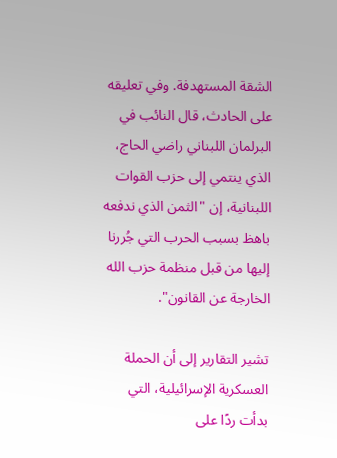الشقة المستهدفة. وفي تعليقه على الحادث، قال النائب في البرلمان اللبناني راضي الحاج، الذي ينتمي إلى حزب القوات اللبنانية، إن "الثمن الذي ندفعه باهظ بسبب الحرب التي جُررنا إليها من قبل منظمة حزب الله الخارجة عن القانون".

تشير التقارير إلى أن الحملة العسكرية الإسرائيلية، التي بدأت ردًا على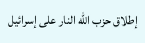إطلاق حزب الله النار على إسرائيل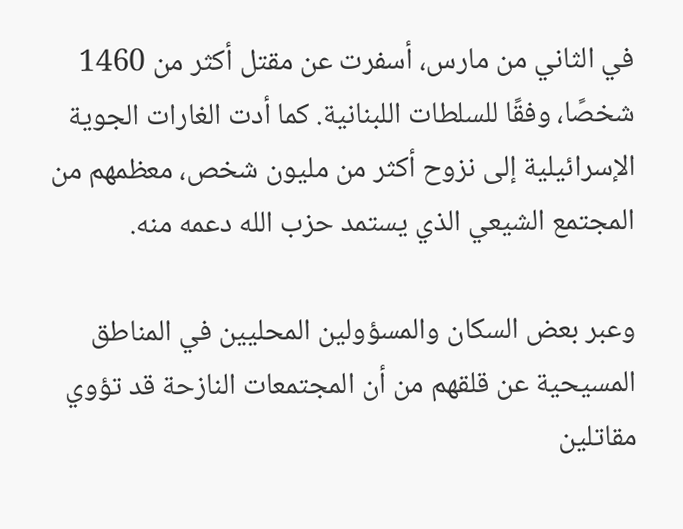في الثاني من مارس، أسفرت عن مقتل أكثر من 1460 شخصًا، وفقًا للسلطات اللبنانية. كما أدت الغارات الجوية الإسرائيلية إلى نزوح أكثر من مليون شخص، معظمهم من المجتمع الشيعي الذي يستمد حزب الله دعمه منه.

وعبر بعض السكان والمسؤولين المحليين في المناطق المسيحية عن قلقهم من أن المجتمعات النازحة قد تؤوي مقاتلين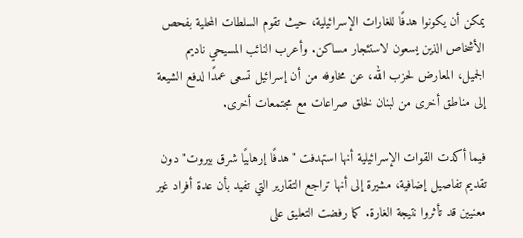يمكن أن يكونوا هدفًا للغارات الإسرائيلية، حيث تقوم السلطات المحلية بفحص الأشخاص الذين يسعون لاستئجار مساكن. وأعرب النائب المسيحي ناديم الجميل، المعارض لحزب الله، عن مخاوفه من أن إسرائيل تسعى عمدًا لدفع الشيعة إلى مناطق أخرى من لبنان لخلق صراعات مع مجتمعات أخرى.

فيما أكدت القوات الإسرائيلية أنها استهدفت "هدفًا إرهابيًا شرق بيروت" دون تقديم تفاصيل إضافية، مشيرة إلى أنها تراجع التقارير التي تفيد بأن عدة أفراد غير معنيين قد تأثروا نتيجة الغارة. كما رفضت التعليق على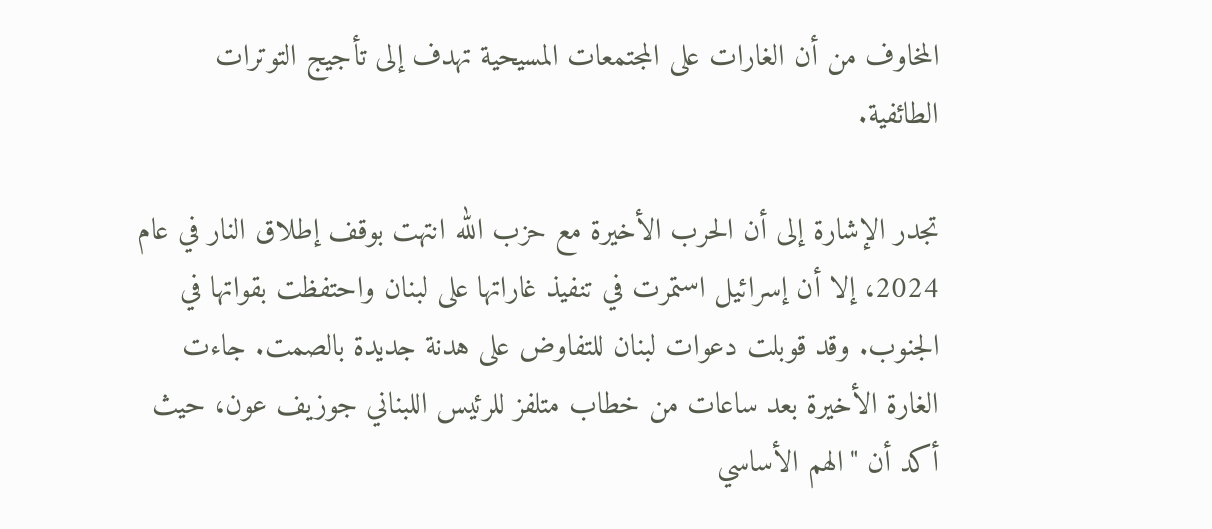المخاوف من أن الغارات على المجتمعات المسيحية تهدف إلى تأجيج التوترات الطائفية.

تجدر الإشارة إلى أن الحرب الأخيرة مع حزب الله انتهت بوقف إطلاق النار في عام 2024، إلا أن إسرائيل استمرت في تنفيذ غاراتها على لبنان واحتفظت بقواتها في الجنوب. وقد قوبلت دعوات لبنان للتفاوض على هدنة جديدة بالصمت. جاءت الغارة الأخيرة بعد ساعات من خطاب متلفز للرئيس اللبناني جوزيف عون، حيث أكد أن "الهم الأساسي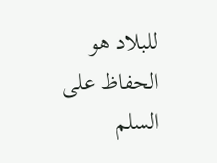للبلاد هو الحفاظ على السلم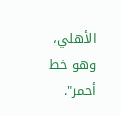الأهلي، وهو خط أحمر".